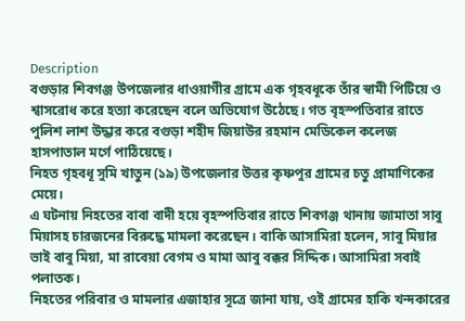Description
বগুড়ার শিবগঞ্জ উপজেলার ধাওয়াগীর গ্রামে এক গৃহবধূকে তাঁর স্বামী পিটিয়ে ও শ্বাসরোধ করে হত্যা করেছেন বলে অভিযোগ উঠেছে। গত বৃহস্পতিবার রাতে পুলিশ লাশ উদ্ধার করে বগুড়া শহীদ জিয়াউর রহমান মেডিকেল কলেজ হাসপাতাল মর্গে পাঠিয়েছে।
নিহত গৃহবধূ সুমি খাতুন (১৯) উপজেলার উত্তর কৃষ্ণপুর গ্রামের চতু প্রামাণিকের মেয়ে।
এ ঘটনায় নিহতের বাবা বাদী হয়ে বৃহস্পতিবার রাতে শিবগঞ্জ থানায় জামাতা সাবু মিয়াসহ চারজনের বিরুদ্ধে মামলা করেছেন। বাকি আসামিরা হলেন, সাবু মিয়ার ভাই বাবু মিয়া, মা রাবেয়া বেগম ও মামা আবু বক্কর সিদ্দিক। আসামিরা সবাই পলাতক।
নিহতের পরিবার ও মামলার এজাহার সূত্রে জানা যায়, ওই গ্রামের হাকি খন্দকারের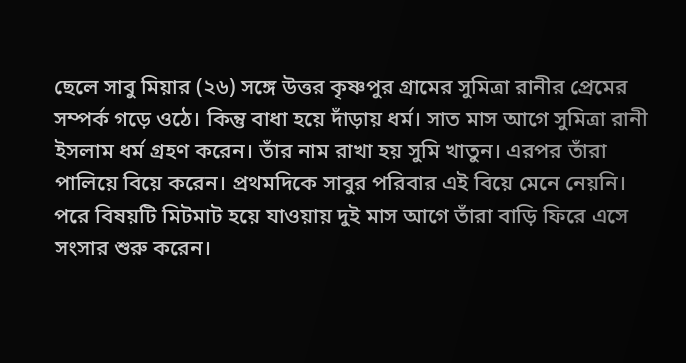ছেলে সাবু মিয়ার (২৬) সঙ্গে উত্তর কৃষ্ণপুর গ্রামের সুমিত্রা রানীর প্রেমের সম্পর্ক গড়ে ওঠে। কিন্তু বাধা হয়ে দাঁড়ায় ধর্ম। সাত মাস আগে সুমিত্রা রানী ইসলাম ধর্ম গ্রহণ করেন। তাঁর নাম রাখা হয় সুমি খাতুন। এরপর তাঁরা পালিয়ে বিয়ে করেন। প্রথমদিকে সাবুর পরিবার এই বিয়ে মেনে নেয়নি। পরে বিষয়টি মিটমাট হয়ে যাওয়ায় দুই মাস আগে তাঁরা বাড়ি ফিরে এসে সংসার শুরু করেন।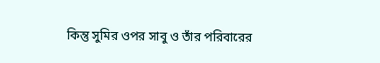কিন্তু সুমির ওপর সাবু ও তাঁর পরিবারের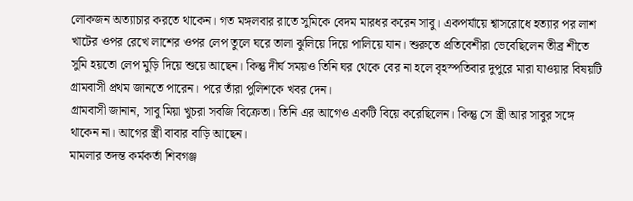লোকজন অত্যাচার করতে থাকেন। গত মঙ্গলবার রাতে সুমিকে বেদম মারধর করেন সাবু। একপর্যায়ে শ্বাসরোধে হত্যার পর লাশ খাটের ওপর রেখে লাশের ওপর লেপ তুলে ঘরে তালা ঝুলিয়ে দিয়ে পালিয়ে যান। শুরুতে প্রতিবেশীরা ভেবেছিলেন তীব্র শীতে সুমি হয়তো লেপ মুড়ি দিয়ে শুয়ে আছেন। কিন্তু দীর্ঘ সময়ও তিনি ঘর থেকে বের না হলে বৃহস্পতিবার দুপুরে মারা যাওয়ার বিষয়টি গ্রামবাসী প্রথম জানতে পারেন। পরে তাঁরা পুলিশকে খবর দেন।
গ্রামবাসী জানান, সাবু মিয়া খুচরা সবজি বিক্রেতা। তিনি এর আগেও একটি বিয়ে করেছিলেন। কিন্তু সে স্ত্রী আর সাবুর সঙ্গে থাকেন না। আগের স্ত্রী বাবার বাড়ি আছেন।
মামলার তদন্ত কর্মকর্তা শিবগঞ্জ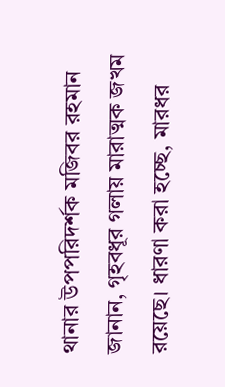থানার উপপরিদর্শক মজিবর রহমান জানান, গৃহবধূর গলায় মারাত্মক জখম রয়েছে। ধারণা করা হচ্ছে, মারধর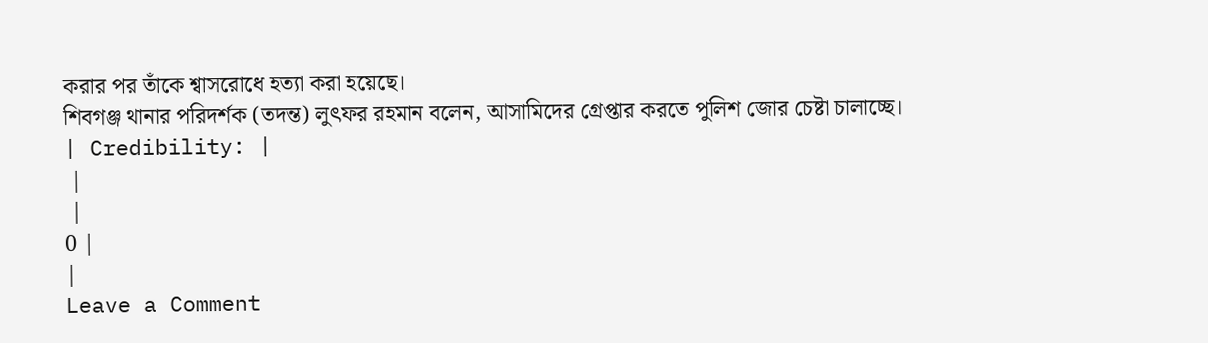করার পর তাঁকে শ্বাসরোধে হত্যা করা হয়েছে।
শিবগঞ্জ থানার পরিদর্শক (তদন্ত) লুৎফর রহমান বলেন, আসামিদের গ্রেপ্তার করতে পুলিশ জোর চেষ্টা চালাচ্ছে।
| Credibility: |
 |
 |
0 |
|
Leave a Comment